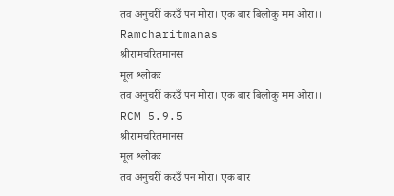तव अनुचरीं करउँ पन मोरा। एक बार बिलोकु मम ओरा।।
Ramcharitmanas
श्रीरामचरितमानस
मूल श्लोकः
तव अनुचरीं करउँ पन मोरा। एक बार बिलोकु मम ओरा।।
RCM 5.9.5
श्रीरामचरितमानस
मूल श्लोकः
तव अनुचरीं करउँ पन मोरा। एक बार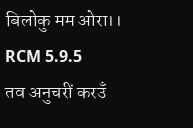बिलोकु मम ओरा।।
RCM 5.9.5
तव अनुचरीं करउँ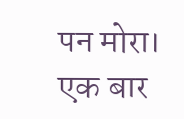पन मोरा। एक बार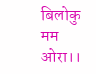बिलोकु मम ओरा।।